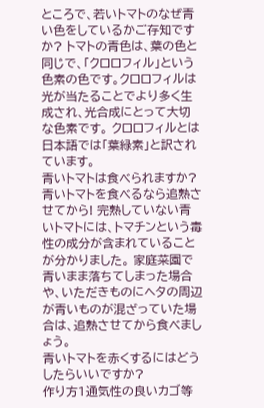ところで、若いトマトのなぜ青い色をしているかご存知ですか? トマトの青色は、葉の色と同じで、「クロロフィル」という色素の色です。クロロフィルは光が当たることでより多く生成され、光合成にとって大切な色素です。 クロロフィルとは日本語では「葉緑素」と訳されています。
青いトマトは食べられますか?
青いトマトを食べるなら追熟させてから! 完熟していない青いトマトには、トマチンという毒性の成分が含まれていることが分かりました。 家庭菜園で青いまま落ちてしまった場合や、いただきものにヘタの周辺が青いものが混ざっていた場合は、追熟させてから食べましょう。
青いトマトを赤くするにはどうしたらいいですか?
作り方1通気性の良いカゴ等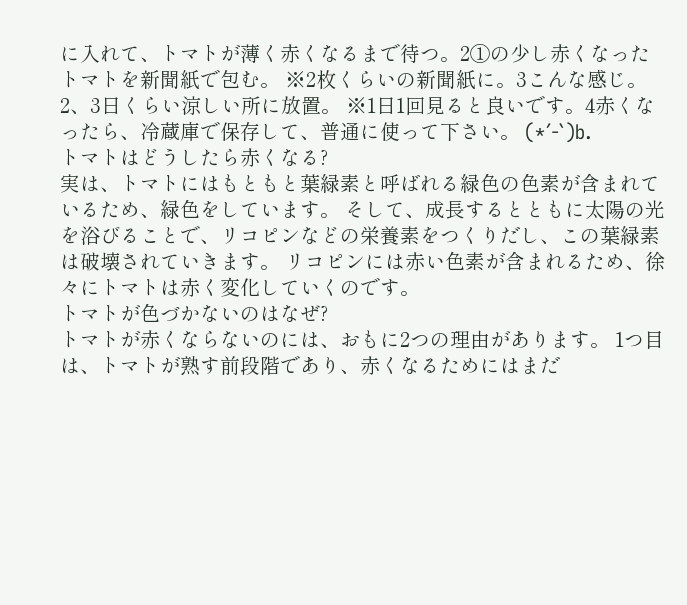に入れて、トマトが薄く赤くなるまで待つ。2①の少し赤くなったトマトを新聞紙で包む。 ※2枚くらいの新聞紙に。3こんな感じ。 2、3日くらい涼しい所に放置。 ※1日1回見ると良いです。4赤くなったら、冷蔵庫で保存して、普通に使って下さい。 (*´-`)b.
トマトはどうしたら赤くなる?
実は、トマトにはもともと葉緑素と呼ばれる緑色の色素が含まれているため、緑色をしています。 そして、成長するとともに太陽の光を浴びることで、リコピンなどの栄養素をつくりだし、この葉緑素は破壊されていきます。 リコピンには赤い色素が含まれるため、徐々にトマトは赤く変化していくのです。
トマトが色づかないのはなぜ?
トマトが赤くならないのには、おもに2つの理由があります。 1つ目は、トマトが熟す前段階であり、赤くなるためにはまだ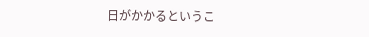日がかかるというこ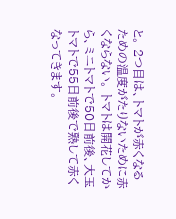と。 2つ目は、トマトが赤くなるための温度がたりないために赤くならない。 トマトは開花してから、ミニトマトで50日前後、大玉トマトで55日前後で熟して赤くなってきます。